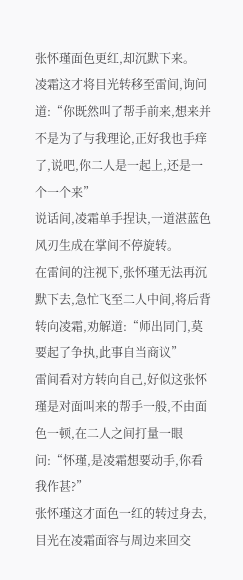张怀瑾面色更红,却沉默下来。
凌霜这才将目光转移至雷间,询问道:“你既然叫了帮手前来,想来并不是为了与我理论,正好我也手痒了,说吧,你二人是一起上,还是一个一个来”
说话间,凌霜单手捏诀,一道湛蓝色风刃生成在掌间不停旋转。
在雷间的注视下,张怀瑾无法再沉默下去,急忙飞至二人中间,将后背转向凌霜,劝解道:“师出同门,莫要起了争执,此事自当商议”
雷间看对方转向自己,好似这张怀瑾是对面叫来的帮手一般,不由面色一顿,在二人之间打量一眼问:“怀瑾,是凌霜想要动手,你看我作甚?”
张怀瑾这才面色一红的转过身去,目光在凌霜面容与周边来回交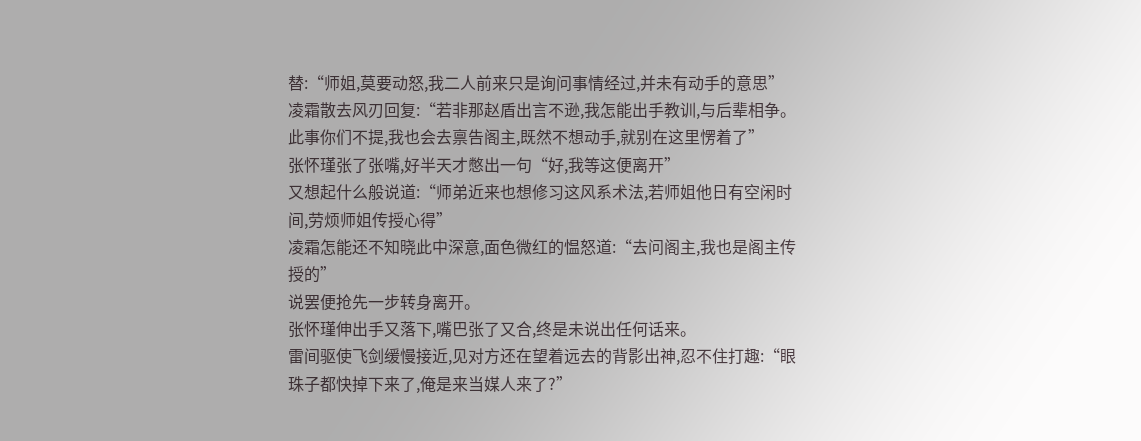替:“师姐,莫要动怒,我二人前来只是询问事情经过,并未有动手的意思”
凌霜散去风刃回复:“若非那赵盾出言不逊,我怎能出手教训,与后辈相争。此事你们不提,我也会去禀告阁主,既然不想动手,就别在这里愣着了”
张怀瑾张了张嘴,好半天才憋出一句“好,我等这便离开”
又想起什么般说道:“师弟近来也想修习这风系术法,若师姐他日有空闲时间,劳烦师姐传授心得”
凌霜怎能还不知晓此中深意,面色微红的愠怒道:“去问阁主,我也是阁主传授的”
说罢便抢先一步转身离开。
张怀瑾伸出手又落下,嘴巴张了又合,终是未说出任何话来。
雷间驱使飞剑缓慢接近,见对方还在望着远去的背影出神,忍不住打趣:“眼珠子都快掉下来了,俺是来当媒人来了?”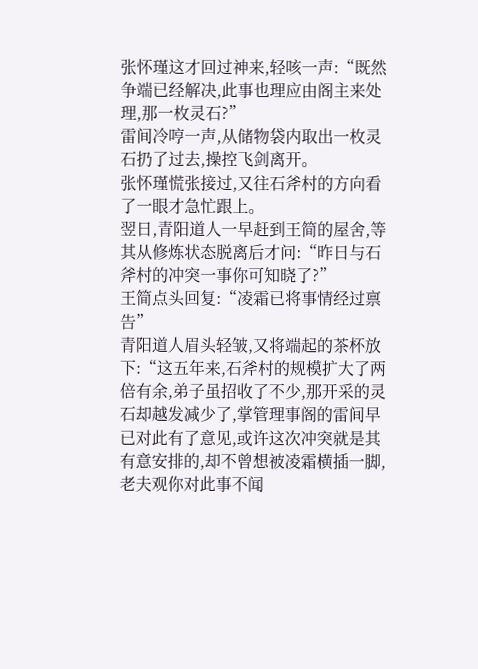张怀瑾这才回过神来,轻咳一声:“既然争端已经解决,此事也理应由阁主来处理,那一枚灵石?”
雷间冷哼一声,从储物袋内取出一枚灵石扔了过去,操控飞剑离开。
张怀瑾慌张接过,又往石斧村的方向看了一眼才急忙跟上。
翌日,青阳道人一早赶到王简的屋舍,等其从修炼状态脱离后才问:“昨日与石斧村的冲突一事你可知晓了?”
王简点头回复:“凌霜已将事情经过禀告”
青阳道人眉头轻皱,又将端起的茶杯放下:“这五年来,石斧村的规模扩大了两倍有余,弟子虽招收了不少,那开采的灵石却越发减少了,掌管理事阁的雷间早已对此有了意见,或许这次冲突就是其有意安排的,却不曾想被凌霜横插一脚,老夫观你对此事不闻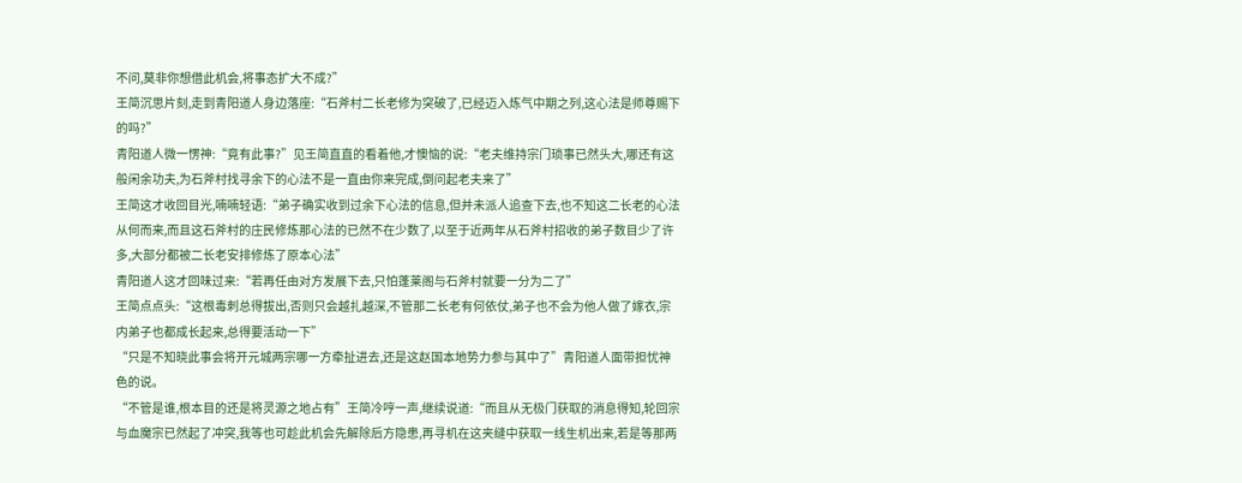不问,莫非你想借此机会,将事态扩大不成?”
王简沉思片刻,走到青阳道人身边落座:“石斧村二长老修为突破了,已经迈入炼气中期之列,这心法是师尊赐下的吗?”
青阳道人微一愣神:“竟有此事?”见王简直直的看着他,才懊恼的说:“老夫维持宗门琐事已然头大,哪还有这般闲余功夫,为石斧村找寻余下的心法不是一直由你来完成,倒问起老夫来了”
王简这才收回目光,喃喃轻语:“弟子确实收到过余下心法的信息,但并未派人追查下去,也不知这二长老的心法从何而来,而且这石斧村的庄民修炼那心法的已然不在少数了,以至于近两年从石斧村招收的弟子数目少了许多,大部分都被二长老安排修炼了原本心法”
青阳道人这才回味过来:“若再任由对方发展下去,只怕蓬莱阁与石斧村就要一分为二了”
王简点点头:“这根毒刺总得拔出,否则只会越扎越深,不管那二长老有何依仗,弟子也不会为他人做了嫁衣,宗内弟子也都成长起来,总得要活动一下”
“只是不知晓此事会将开元城两宗哪一方牵扯进去,还是这赵国本地势力参与其中了”青阳道人面带担忧神色的说。
“不管是谁,根本目的还是将灵源之地占有”王简冷哼一声,继续说道:“而且从无极门获取的消息得知,轮回宗与血魔宗已然起了冲突,我等也可趁此机会先解除后方隐患,再寻机在这夹缝中获取一线生机出来,若是等那两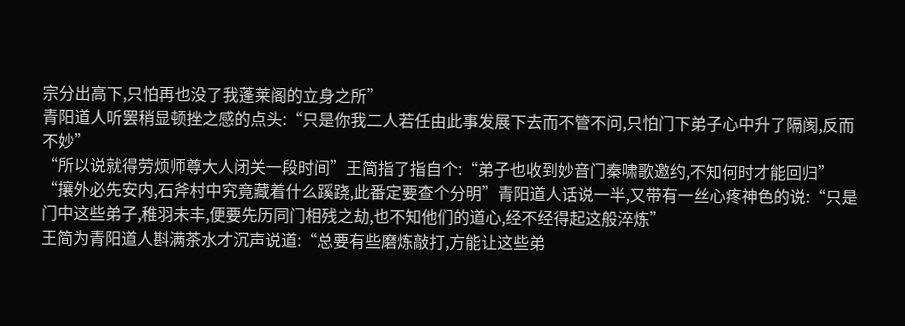宗分出高下,只怕再也没了我蓬莱阁的立身之所”
青阳道人听罢稍显顿挫之感的点头:“只是你我二人若任由此事发展下去而不管不问,只怕门下弟子心中升了隔阂,反而不妙”
“所以说就得劳烦师尊大人闭关一段时间”王简指了指自个:“弟子也收到妙音门秦啸歌邀约,不知何时才能回归”
“攘外必先安内,石斧村中究竟藏着什么蹊跷,此番定要查个分明”青阳道人话说一半,又带有一丝心疼神色的说:“只是门中这些弟子,稚羽未丰,便要先历同门相残之劫,也不知他们的道心,经不经得起这般淬炼”
王简为青阳道人斟满茶水才沉声说道:“总要有些磨炼敲打,方能让这些弟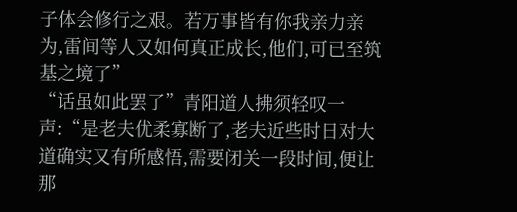子体会修行之艰。若万事皆有你我亲力亲为,雷间等人又如何真正成长,他们,可已至筑基之境了”
“话虽如此罢了”青阳道人拂须轻叹一声:“是老夫优柔寡断了,老夫近些时日对大道确实又有所感悟,需要闭关一段时间,便让那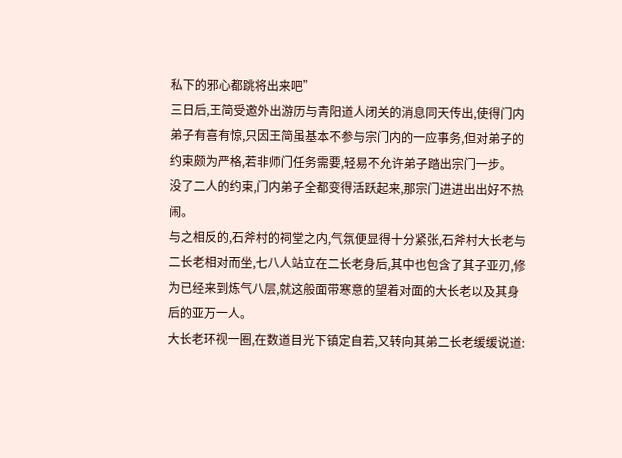私下的邪心都跳将出来吧”
三日后,王简受邀外出游历与青阳道人闭关的消息同天传出,使得门内弟子有喜有惊,只因王简虽基本不参与宗门内的一应事务,但对弟子的约束颇为严格,若非师门任务需要,轻易不允许弟子踏出宗门一步。
没了二人的约束,门内弟子全都变得活跃起来,那宗门进进出出好不热闹。
与之相反的,石斧村的祠堂之内,气氛便显得十分紧张,石斧村大长老与二长老相对而坐,七八人站立在二长老身后,其中也包含了其子亚刃,修为已经来到炼气八层,就这般面带寒意的望着对面的大长老以及其身后的亚万一人。
大长老环视一圈,在数道目光下镇定自若,又转向其弟二长老缓缓说道: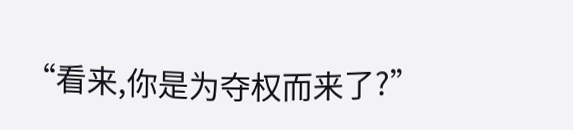“看来,你是为夺权而来了?”